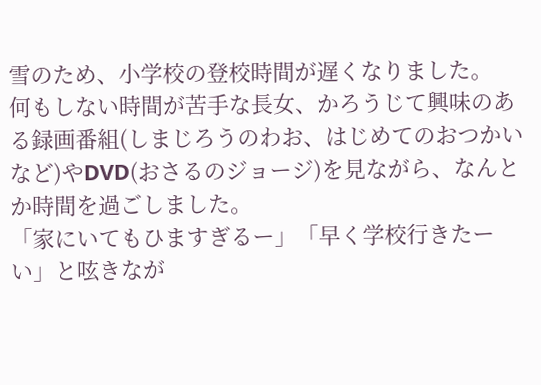雪のため、小学校の登校時間が遅くなりました。
何もしない時間が苦手な長女、かろうじて興味のある録画番組(しまじろうのわお、はじめてのおつかいなど)やDVD(おさるのジョージ)を見ながら、なんとか時間を過ごしました。
「家にいてもひますぎるー」「早く学校行きたーい」と呟きなが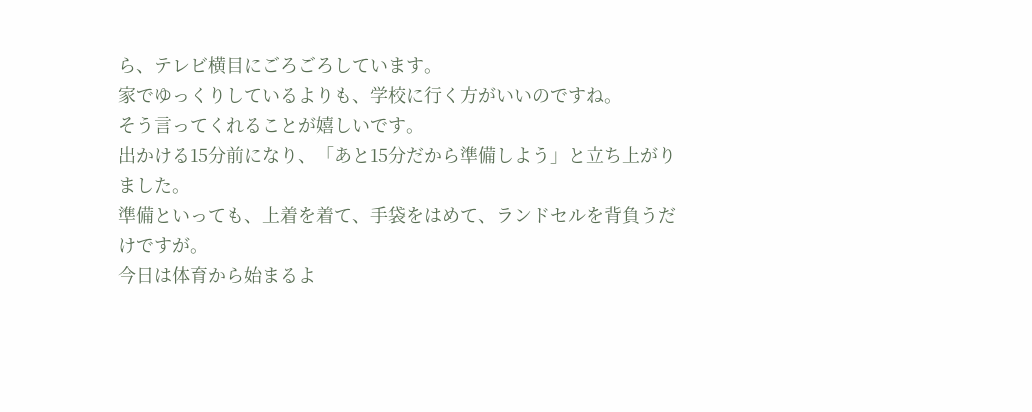ら、テレビ横目にごろごろしています。
家でゆっくりしているよりも、学校に行く方がいいのですね。
そう言ってくれることが嬉しいです。
出かける15分前になり、「あと15分だから準備しよう」と立ち上がりました。
準備といっても、上着を着て、手袋をはめて、ランドセルを背負うだけですが。
今日は体育から始まるよ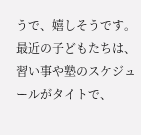うで、嬉しそうです。
最近の子どもたちは、習い事や塾のスケジュールがタイトで、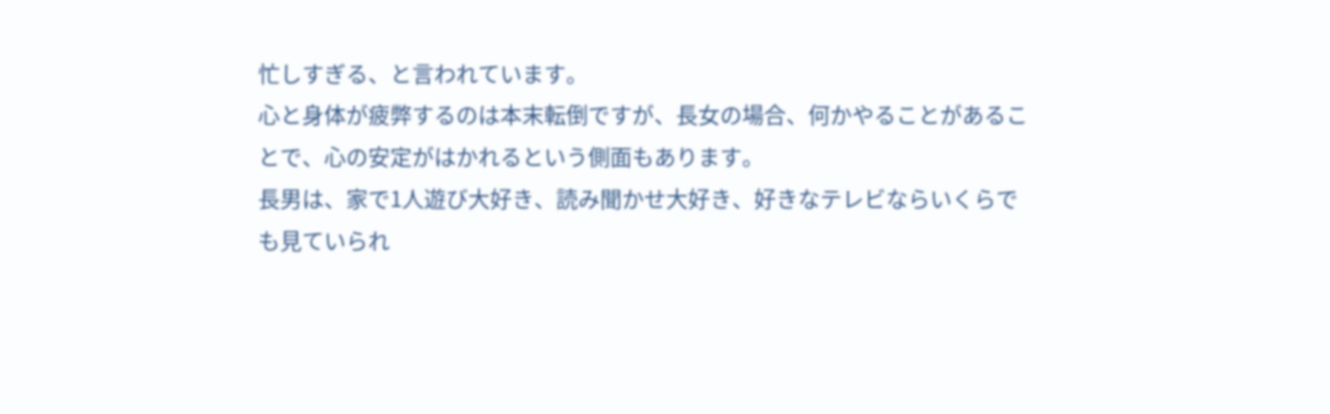忙しすぎる、と言われています。
心と身体が疲弊するのは本末転倒ですが、長女の場合、何かやることがあることで、心の安定がはかれるという側面もあります。
長男は、家で1人遊び大好き、読み聞かせ大好き、好きなテレビならいくらでも見ていられ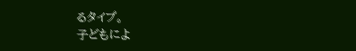るタイプ。
子どもによ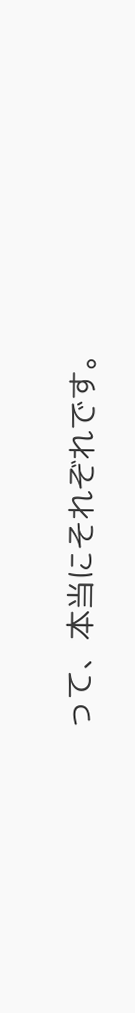って、本当にそれぞれです。